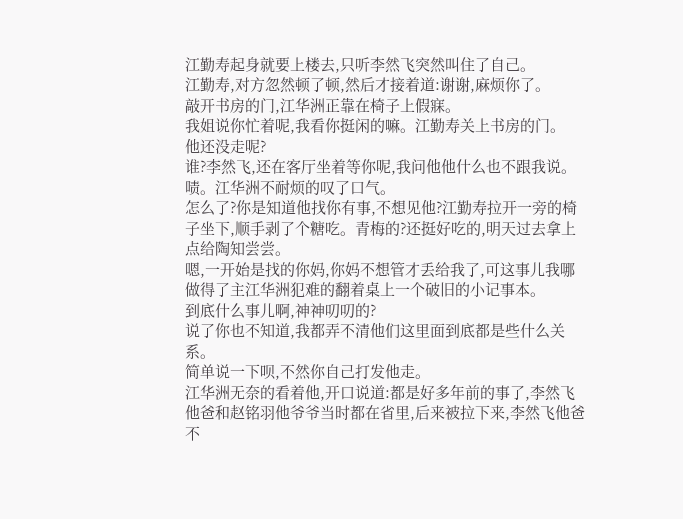江勤寿起身就要上楼去,只听李然飞突然叫住了自己。
江勤寿,对方忽然顿了顿,然后才接着道:谢谢,麻烦你了。
敲开书房的门,江华洲正靠在椅子上假寐。
我姐说你忙着呢,我看你挺闲的嘛。江勤寿关上书房的门。
他还没走呢?
谁?李然飞,还在客厅坐着等你呢,我问他他什么也不跟我说。
啧。江华洲不耐烦的叹了口气。
怎么了?你是知道他找你有事,不想见他?江勤寿拉开一旁的椅子坐下,顺手剥了个糖吃。青梅的?还挺好吃的,明天过去拿上点给陶知尝尝。
嗯,一开始是找的你妈,你妈不想管才丢给我了,可这事儿我哪做得了主江华洲犯难的翻着桌上一个破旧的小记事本。
到底什么事儿啊,神神叨叨的?
说了你也不知道,我都弄不清他们这里面到底都是些什么关系。
简单说一下呗,不然你自己打发他走。
江华洲无奈的看着他,开口说道:都是好多年前的事了,李然飞他爸和赵铭羽他爷爷当时都在省里,后来被拉下来,李然飞他爸不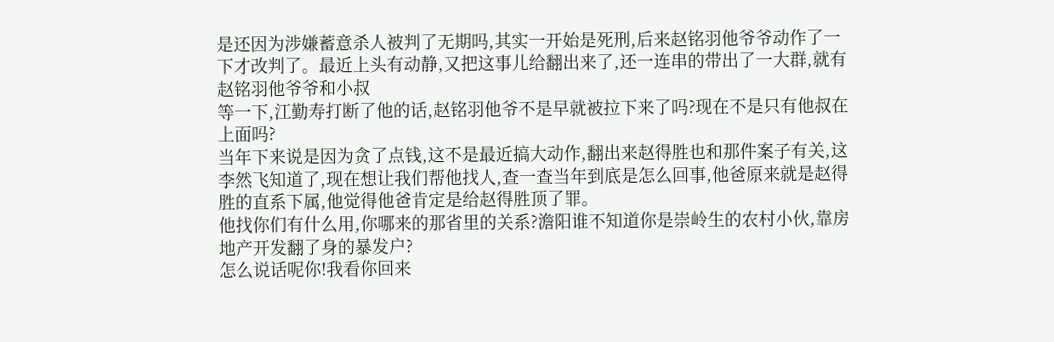是还因为涉嫌蓄意杀人被判了无期吗,其实一开始是死刑,后来赵铭羽他爷爷动作了一下才改判了。最近上头有动静,又把这事儿给翻出来了,还一连串的带出了一大群,就有赵铭羽他爷爷和小叔
等一下,江勤寿打断了他的话,赵铭羽他爷不是早就被拉下来了吗?现在不是只有他叔在上面吗?
当年下来说是因为贪了点钱,这不是最近搞大动作,翻出来赵得胜也和那件案子有关,这李然飞知道了,现在想让我们帮他找人,查一查当年到底是怎么回事,他爸原来就是赵得胜的直系下属,他觉得他爸肯定是给赵得胜顶了罪。
他找你们有什么用,你哪来的那省里的关系?澹阳谁不知道你是崇岭生的农村小伙,靠房地产开发翻了身的暴发户?
怎么说话呢你!我看你回来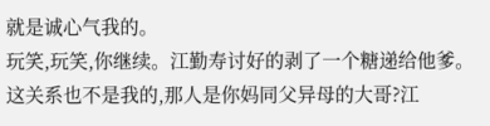就是诚心气我的。
玩笑,玩笑,你继续。江勤寿讨好的剥了一个糖递给他爹。
这关系也不是我的,那人是你妈同父异母的大哥?江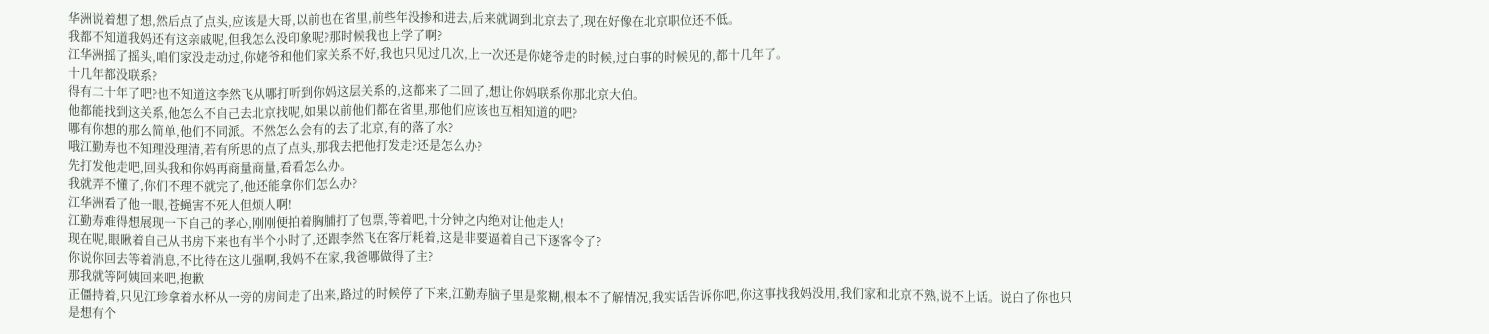华洲说着想了想,然后点了点头,应该是大哥,以前也在省里,前些年没掺和进去,后来就调到北京去了,现在好像在北京职位还不低。
我都不知道我妈还有这亲戚呢,但我怎么没印象呢?那时候我也上学了啊?
江华洲摇了摇头,咱们家没走动过,你姥爷和他们家关系不好,我也只见过几次,上一次还是你姥爷走的时候,过白事的时候见的,都十几年了。
十几年都没联系?
得有二十年了吧?也不知道这李然飞从哪打听到你妈这层关系的,这都来了二回了,想让你妈联系你那北京大伯。
他都能找到这关系,他怎么不自己去北京找呢,如果以前他们都在省里,那他们应该也互相知道的吧?
哪有你想的那么简单,他们不同派。不然怎么会有的去了北京,有的落了水?
哦江勤寿也不知理没理清,若有所思的点了点头,那我去把他打发走?还是怎么办?
先打发他走吧,回头我和你妈再商量商量,看看怎么办。
我就弄不懂了,你们不理不就完了,他还能拿你们怎么办?
江华洲看了他一眼,苍蝇害不死人但烦人啊!
江勤寿难得想展现一下自己的孝心,刚刚便拍着胸脯打了包票,等着吧,十分钟之内绝对让他走人!
现在呢,眼瞅着自己从书房下来也有半个小时了,还跟李然飞在客厅耗着,这是非要逼着自己下逐客令了?
你说你回去等着消息,不比待在这儿强啊,我妈不在家,我爸哪做得了主?
那我就等阿姨回来吧,抱歉
正僵持着,只见江珍拿着水杯从一旁的房间走了出来,路过的时候停了下来,江勤寿脑子里是浆糊,根本不了解情况,我实话告诉你吧,你这事找我妈没用,我们家和北京不熟,说不上话。说白了你也只是想有个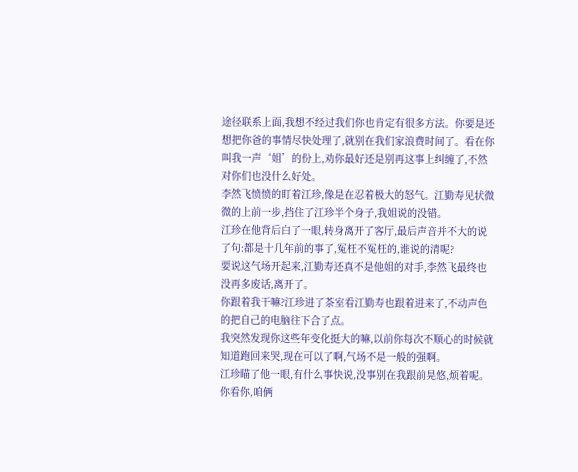途径联系上面,我想不经过我们你也肯定有很多方法。你要是还想把你爸的事情尽快处理了,就别在我们家浪费时间了。看在你叫我一声‘姐’的份上,劝你最好还是别再这事上纠缠了,不然对你们也没什么好处。
李然飞愤愤的盯着江珍,像是在忍着极大的怒气。江勤寿见状微微的上前一步,挡住了江珍半个身子,我姐说的没错。
江珍在他背后白了一眼,转身离开了客厅,最后声音并不大的说了句:都是十几年前的事了,冤枉不冤枉的,谁说的清呢?
要说这气场开起来,江勤寿还真不是他姐的对手,李然飞最终也没再多废话,离开了。
你跟着我干嘛?江珍进了茶室看江勤寿也跟着进来了,不动声色的把自己的电脑往下合了点。
我突然发现你这些年变化挺大的嘛,以前你每次不顺心的时候就知道跑回来哭,现在可以了啊,气场不是一般的强啊。
江珍瞄了他一眼,有什么事快说,没事别在我跟前晃悠,烦着呢。
你看你,咱俩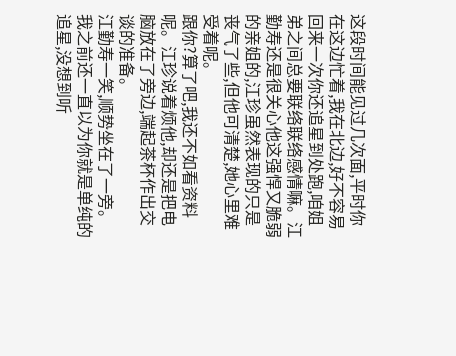这段时间能见过几次面,平时你在这边忙着,我在北边,好不容易回来一次你还追星到处跑,咱姐弟之间总要联络联络感情嘛。江勤寿还是很关心他这强悍又脆弱的亲姐的,江珍虽然表现的只是丧气了些,但他可清楚,她心里难受着呢。
跟你?算了吧,我还不如看资料呢。江珍说着烦他,却还是把电脑放在了旁边,端起茶杯作出交谈的准备。
江勤寿一笑,顺势坐在了一旁。我之前还一直以为你就是单纯的追星,没想到听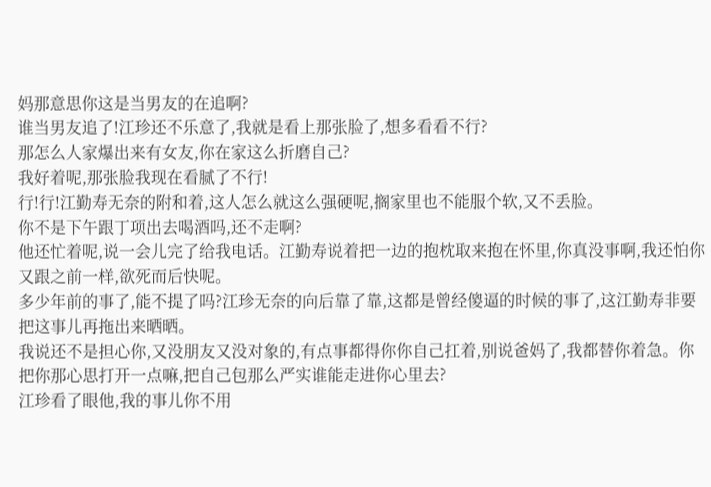妈那意思你这是当男友的在追啊?
谁当男友追了!江珍还不乐意了,我就是看上那张脸了,想多看看不行?
那怎么人家爆出来有女友,你在家这么折磨自己?
我好着呢,那张脸我现在看腻了不行!
行!行!江勤寿无奈的附和着,这人怎么就这么强硬呢,搁家里也不能服个软,又不丢脸。
你不是下午跟丁项出去喝酒吗,还不走啊?
他还忙着呢,说一会儿完了给我电话。江勤寿说着把一边的抱枕取来抱在怀里,你真没事啊,我还怕你又跟之前一样,欲死而后快呢。
多少年前的事了,能不提了吗?江珍无奈的向后靠了靠,这都是曾经傻逼的时候的事了,这江勤寿非要把这事儿再拖出来晒晒。
我说还不是担心你,又没朋友又没对象的,有点事都得你你自己扛着,别说爸妈了,我都替你着急。你把你那心思打开一点嘛,把自己包那么严实谁能走进你心里去?
江珍看了眼他,我的事儿你不用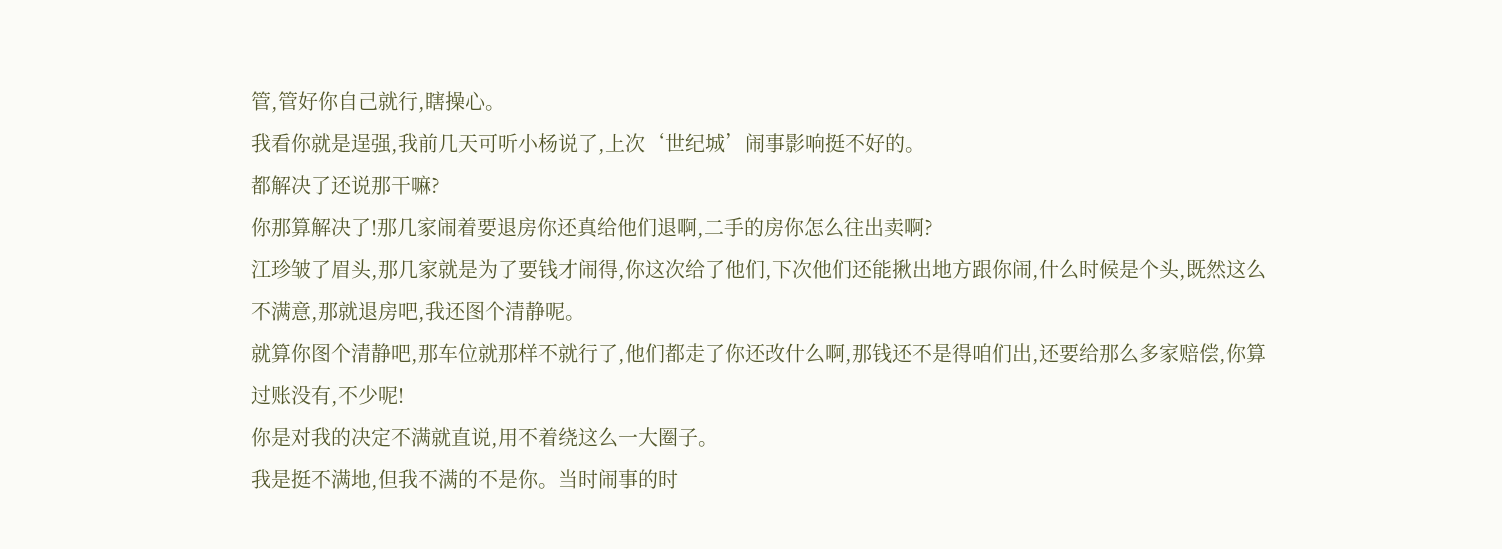管,管好你自己就行,瞎操心。
我看你就是逞强,我前几天可听小杨说了,上次‘世纪城’闹事影响挺不好的。
都解决了还说那干嘛?
你那算解决了!那几家闹着要退房你还真给他们退啊,二手的房你怎么往出卖啊?
江珍皱了眉头,那几家就是为了要钱才闹得,你这次给了他们,下次他们还能揪出地方跟你闹,什么时候是个头,既然这么不满意,那就退房吧,我还图个清静呢。
就算你图个清静吧,那车位就那样不就行了,他们都走了你还改什么啊,那钱还不是得咱们出,还要给那么多家赔偿,你算过账没有,不少呢!
你是对我的决定不满就直说,用不着绕这么一大圈子。
我是挺不满地,但我不满的不是你。当时闹事的时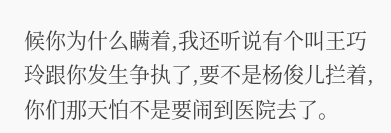候你为什么瞒着,我还听说有个叫王巧玲跟你发生争执了,要不是杨俊儿拦着,你们那天怕不是要闹到医院去了。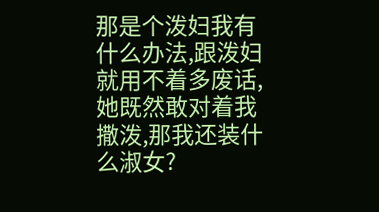那是个泼妇我有什么办法,跟泼妇就用不着多废话,她既然敢对着我撒泼,那我还装什么淑女?